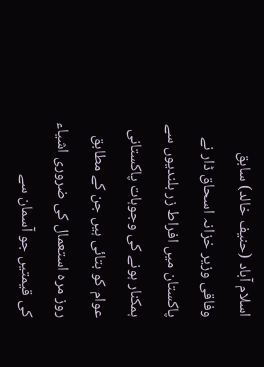اسلام آباد (حنیف خالد) سابق وفاقی وزیر خزانہ اسحاق ڈار نے پاکستان میں افراط زر بلندیوں سے ہمکنار ہونے کی وجوہات پاکستانی عوام کو بتائی ہیں جن کے مطابق روز مرہ استعمال کی ضروری اشیاء کی قیمتیں جو آسمان سے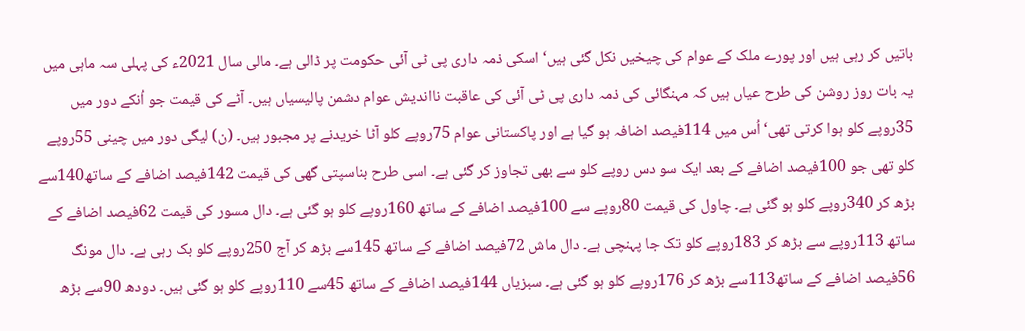باتیں کر رہی ہیں اور پورے ملک کے عوام کی چیخیں نکل گئی ہیں‘ اسکی ذمہ داری پی ٹی آئی حکومت پر ڈالی ہے۔ مالی سال 2021ء کی پہلی سہ ماہی میں یہ بات روز روشن کی طرح عیاں ہیں کہ مہنگائی کی ذمہ داری پی ٹی آئی کی عاقبت نااندیش عوام دشمن پالیسیاں ہیں۔ آٹے کی قیمت جو اُنکے دور میں 35روپے کلو ہوا کرتی تھی‘ اُس میں 114فیصد اضافہ ہو گیا ہے اور پاکستانی عوام 75روپے کلو آٹا خریدنے پر مجبور ہیں۔ (ن) لیگی دور میں چینی 55روپے کلو تھی جو 100فیصد اضافے کے بعد ایک سو دس روپے کلو سے بھی تجاوز کر گئی ہے۔ اسی طرح بناسپتی گھی کی قیمت 142فیصد اضافے کے ساتھ140سے بڑھ کر 340روپے کلو ہو گئی ہے۔ چاول کی قیمت 80روپے سے 100فیصد اضافے کے ساتھ 160روپے کلو ہو گئی ہے۔ دال مسور کی قیمت 62فیصد اضافے کے ساتھ 113روپے سے بڑھ کر 183روپے کلو تک جا پہنچی ہے۔ دال ماش 72فیصد اضافے کے ساتھ 145سے بڑھ کر آج 250روپے کلو بک رہی ہے۔ دال مونگ 56فیصد اضافے کے ساتھ113سے بڑھ کر 176روپے کلو ہو گئی ہے۔ سبزیاں 144فیصد اضافے کے ساتھ 45سے 110روپے کلو ہو گئی ہیں۔ دودھ 90سے بڑھ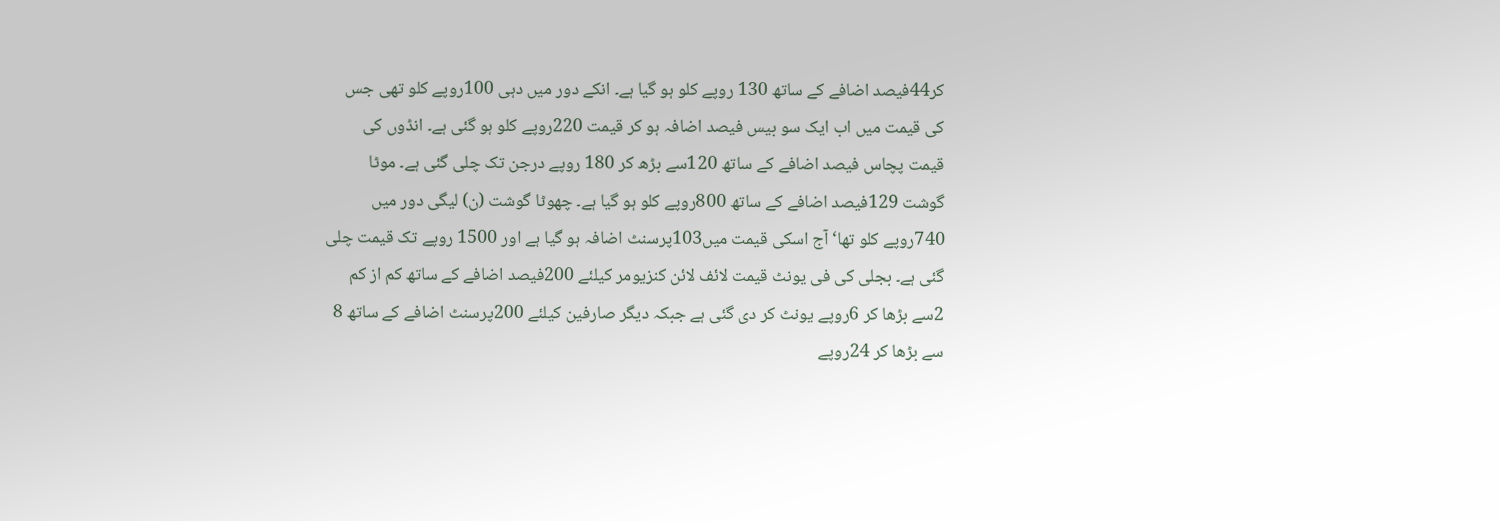کر44فیصد اضافے کے ساتھ 130 روپے کلو ہو گیا ہے۔ انکے دور میں دہی 100روپے کلو تھی جس کی قیمت میں اب ایک سو بیس فیصد اضافہ ہو کر قیمت 220روپے کلو ہو گئی ہے۔ انڈوں کی قیمت پچاس فیصد اضافے کے ساتھ 120سے بڑھ کر 180 روپے درجن تک چلی گئی ہے۔ موٹا گوشت 129فیصد اضافے کے ساتھ 800روپے کلو ہو گیا ہے۔ چھوٹا گوشت (ن) لیگی دور میں 740روپے کلو تھا‘ آج اسکی قیمت میں103پرسنٹ اضافہ ہو گیا ہے اور 1500 روپے تک قیمت چلی گئی ہے۔ بجلی کی فی یونٹ قیمت لائف لائن کنزیومر کیلئے 200فیصد اضافے کے ساتھ کم از کم 2سے بڑھا کر 6روپے یونٹ کر دی گئی ہے جبکہ دیگر صارفین کیلئے 200پرسنٹ اضافے کے ساتھ 8 سے بڑھا کر 24روپے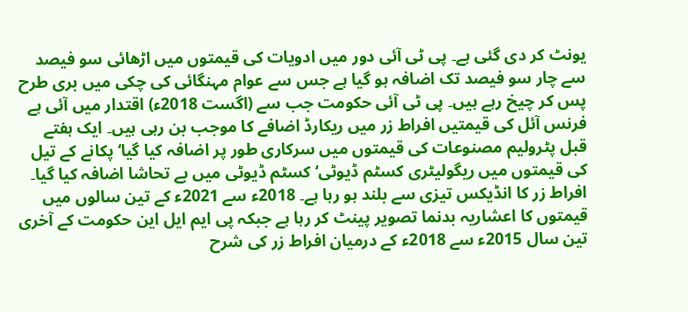یونٹ کر دی گئی ہے۔ پی ٹی آئی دور میں ادویات کی قیمتوں میں اڑھائی سو فیصد سے چار سو فیصد تک اضافہ ہو گیا ہے جس سے عوام مہنگائی کی چکی میں بری طرح پس کر چیخ رہے ہیں۔ پی ٹی آئی حکومت جب سے (اگست 2018ء) اقتدار میں آئی ہے فرنس آئل کی قیمتیں افراط زر میں ریکارڈ اضافے کا موجب بن رہی ہیں۔ ایک ہفتے قبل پٹرولیم مصنوعات کی قیمتوں میں سرکاری طور پر اضافہ کیا گیا‘ پکانے کے تیل کی قیمتوں میں ریگولیٹری کسٹم ڈیوٹی‘ کسٹم ڈیوٹی میں بے تحاشا اضافہ کیا گیا۔ افراط زر کا انڈیکس تیزی سے بلند ہو رہا ہے۔ 2018ء سے 2021ء کے تین سالوں میں قیمتوں کا اعشاریہ بدنما تصویر پینٹ کر رہا ہے جبکہ پی ایم ایل این حکومت کے آخری تین سال 2015ء سے 2018ء کے درمیان افراط زر کی شرح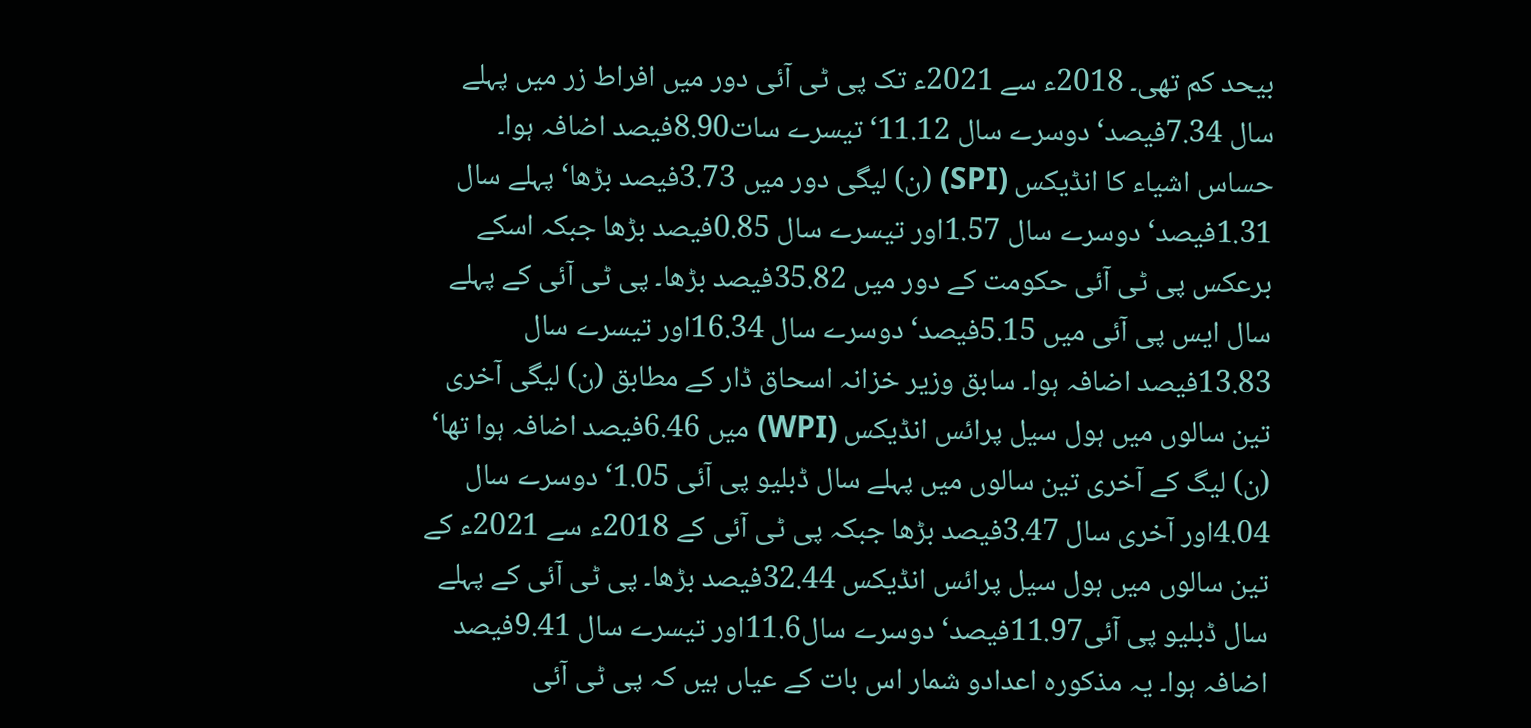بیحد کم تھی۔ 2018ء سے 2021ء تک پی ٹی آئی دور میں افراط زر میں پہلے سال 7.34فیصد‘ دوسرے سال 11.12‘تیسرے سات8.90فیصد اضافہ ہوا۔ حساس اشیاء کا انڈیکس (SPI) (ن) لیگی دور میں 3.73فیصد بڑھا‘ پہلے سال 1.31فیصد‘ دوسرے سال 1.57اور تیسرے سال 0.85فیصد بڑھا جبکہ اسکے برعکس پی ٹی آئی حکومت کے دور میں 35.82فیصد بڑھا۔ پی ٹی آئی کے پہلے سال ایس پی آئی میں 5.15فیصد‘ دوسرے سال 16.34اور تیسرے سال 13.83فیصد اضافہ ہوا۔ سابق وزیر خزانہ اسحاق ڈار کے مطابق (ن) لیگی آخری تین سالوں میں ہول سیل پرائس انڈیکس (WPI) میں 6.46فیصد اضافہ ہوا تھا‘ (ن) لیگ کے آخری تین سالوں میں پہلے سال ڈبلیو پی آئی 1.05‘ دوسرے سال 4.04اور آخری سال 3.47فیصد بڑھا جبکہ پی ٹی آئی کے 2018ء سے 2021ء کے تین سالوں میں ہول سیل پرائس انڈیکس 32.44فیصد بڑھا۔ پی ٹی آئی کے پہلے سال ڈبلیو پی آئی11.97فیصد‘ دوسرے سال11.6اور تیسرے سال 9.41فیصد اضافہ ہوا۔ یہ مذکورہ اعدادو شمار اس بات کے عیاں ہیں کہ پی ٹی آئی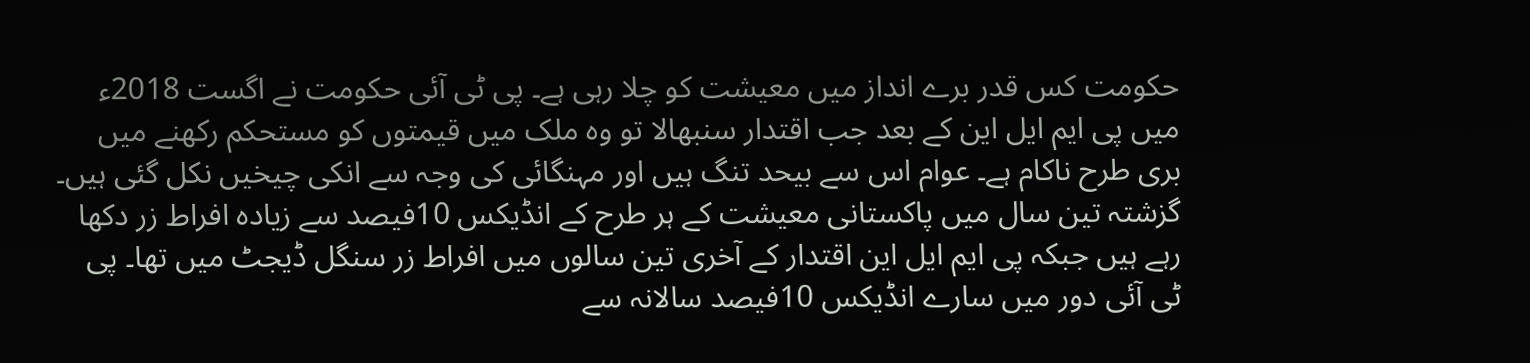حکومت کس قدر برے انداز میں معیشت کو چلا رہی ہے۔ پی ٹی آئی حکومت نے اگست 2018ء میں پی ایم ایل این کے بعد جب اقتدار سنبھالا تو وہ ملک میں قیمتوں کو مستحکم رکھنے میں بری طرح ناکام ہے۔ عوام اس سے بیحد تنگ ہیں اور مہنگائی کی وجہ سے انکی چیخیں نکل گئی ہیں۔ گزشتہ تین سال میں پاکستانی معیشت کے ہر طرح کے انڈیکس 10فیصد سے زیادہ افراط زر دکھا رہے ہیں جبکہ پی ایم ایل این اقتدار کے آخری تین سالوں میں افراط زر سنگل ڈیجٹ میں تھا۔ پی ٹی آئی دور میں سارے انڈیکس 10فیصد سالانہ سے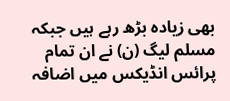بھی زیادہ بڑھ رہے ہیں جبکہ مسلم لیگ (ن) نے ان تمام پرائس انڈیکس میں اضافہ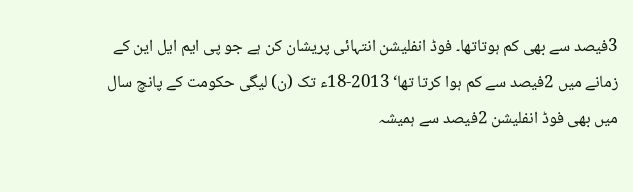3فیصد سے بھی کم ہوتاتھا۔ فوڈ انفلیشن انتہائی پریشان کن ہے جو پی ایم ایل این کے زمانے میں 2فیصد سے کم ہوا کرتا تھا‘ 2013-18ء تک (ن) لیگی حکومت کے پانچ سال میں بھی فوڈ انفلیشن 2فیصد سے ہمیشہ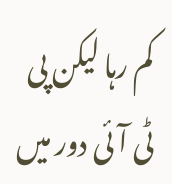کم رہا لیکن پی ٹی آئی دور میں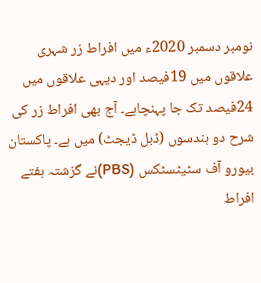نومبر دسمبر 2020ء میں افراط زر شہری علاقوں میں 19فیصد اور دیہی علاقوں میں 24فیصد تک جا پہنچاہے۔ آج بھی افراط زر کی شرح دو ہندسوں (ڈبل ڈیجٹ) میں ہے۔ پاکستان بیورو آف سٹیٹسٹکس (PBS)نے گزشتہ ہفتے افراط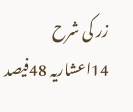زر کی شرح 14اعشاریہ 48فیصد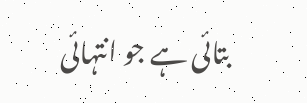بتائی ہے جو انتہائی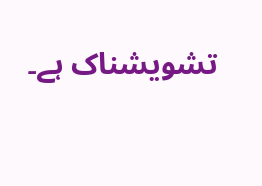تشویشناک ہے۔